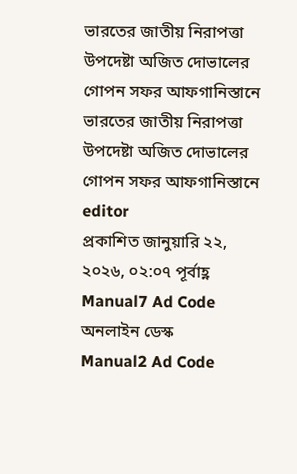ভারতের জাতীয় নিরাপত্তা উপদেষ্টা অজিত দোভালের গোপন সফর আফগানিস্তানে
ভারতের জাতীয় নিরাপত্তা উপদেষ্টা অজিত দোভালের গোপন সফর আফগানিস্তানে
editor
প্রকাশিত জানুয়ারি ২২, ২০২৬, ০২:০৭ পূর্বাহ্ণ
Manual7 Ad Code
অনলাইন ডেস্ক
Manual2 Ad Code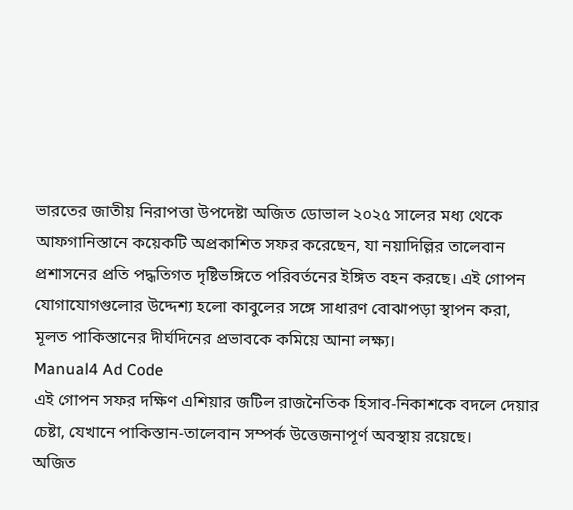ভারতের জাতীয় নিরাপত্তা উপদেষ্টা অজিত ডোভাল ২০২৫ সালের মধ্য থেকে আফগানিস্তানে কয়েকটি অপ্রকাশিত সফর করেছেন, যা নয়াদিল্লির তালেবান প্রশাসনের প্রতি পদ্ধতিগত দৃষ্টিভঙ্গিতে পরিবর্তনের ইঙ্গিত বহন করছে। এই গোপন যোগাযোগগুলোর উদ্দেশ্য হলো কাবুলের সঙ্গে সাধারণ বোঝাপড়া স্থাপন করা, মূলত পাকিস্তানের দীর্ঘদিনের প্রভাবকে কমিয়ে আনা লক্ষ্য।
Manual4 Ad Code
এই গোপন সফর দক্ষিণ এশিয়ার জটিল রাজনৈতিক হিসাব-নিকাশকে বদলে দেয়ার চেষ্টা, যেখানে পাকিস্তান-তালেবান সম্পর্ক উত্তেজনাপূর্ণ অবস্থায় রয়েছে।
অজিত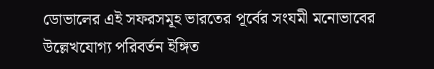ডোভালের এই সফরসমূহ ভারতের পূর্বের সংযমী মনোভাবের উল্লেখযোগ্য পরিবর্তন ইঙ্গিত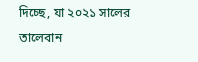দিচ্ছে, যা ২০২১ সালের তালেবান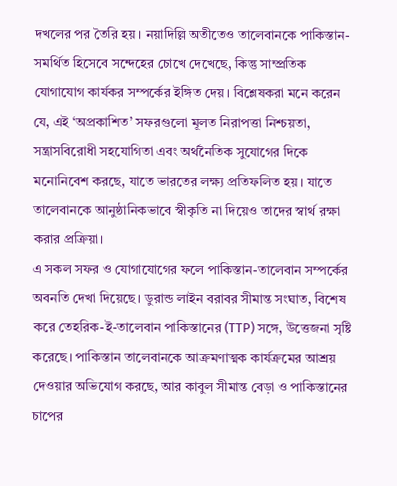দখলের পর তৈরি হয়। নয়াদিল্লি অতীতেও তালেবানকে পাকিস্তান-সমর্থিত হিসেবে সন্দেহের চোখে দেখেছে, কিন্তু সাম্প্রতিক যোগাযোগ কার্যকর সম্পর্কের ইঙ্গিত দেয়। বিশ্লেষকরা মনে করেন যে, এই ‘অপ্রকাশিত’ সফরগুলো মূলত নিরাপত্তা নিশ্চয়তা, সন্ত্রাসবিরোধী সহযোগিতা এবং অর্থনৈতিক সুযোগের দিকে মনোনিবেশ করছে, যাতে ভারতের লক্ষ্য প্রতিফলিত হয়। যাতে তালেবানকে আনুষ্ঠানিকভাবে স্বীকৃতি না দিয়েও তাদের স্বার্থ রক্ষা করার প্রক্রিয়া।
এ সকল সফর ও যোগাযোগের ফলে পাকিস্তান-তালেবান সম্পর্কের অবনতি দেখা দিয়েছে। ডুরান্ড লাইন বরাবর সীমান্ত সংঘাত, বিশেষ করে তেহরিক-ই-তালেবান পাকিস্তানের (TTP) সঙ্গে, উত্তেজনা সৃষ্টি করেছে। পাকিস্তান তালেবানকে আক্রমণাত্মক কার্যক্রমের আশ্রয় দেওয়ার অভিযোগ করছে, আর কাবুল সীমান্ত বেড়া ও পাকিস্তানের চাপের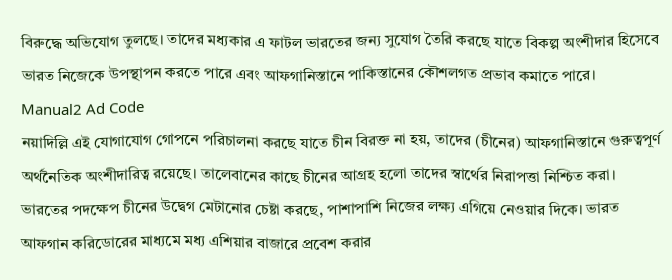বিরুদ্ধে অভিযোগ তুলছে। তাদের মধ্যকার এ ফাটল ভারতের জন্য সুযোগ তৈরি করছে যাতে বিকল্প অংশীদার হিসেবে ভারত নিজেকে উপস্থাপন করতে পারে এবং আফগানিস্তানে পাকিস্তানের কৌশলগত প্রভাব কমাতে পারে।
Manual2 Ad Code
নয়াদিল্লি এই যোগাযোগ গোপনে পরিচালনা করছে যাতে চীন বিরক্ত না হয়, তাদের (চীনের) আফগানিস্তানে গুরুত্বপূর্ণ অর্থনৈতিক অংশীদারিত্ব রয়েছে। তালেবানের কাছে চীনের আগ্রহ হলো তাদের স্বার্থের নিরাপত্তা নিশ্চিত করা। ভারতের পদক্ষেপ চীনের উদ্বেগ মেটানোর চেষ্টা করছে, পাশাপাশি নিজের লক্ষ্য এগিয়ে নেওয়ার দিকে। ভারত আফগান করিডোরের মাধ্যমে মধ্য এশিয়ার বাজারে প্রবেশ করার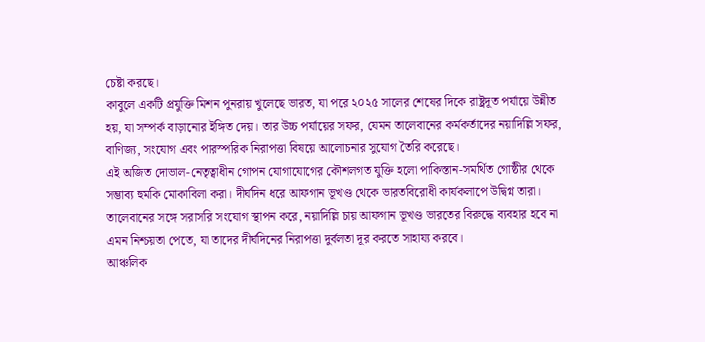চেষ্টা করছে।
কাবুলে একটি প্রযুক্তি মিশন পুনরায় খুলেছে ভারত, যা পরে ২০২৫ সালের শেষের দিকে রাষ্ট্রদূত পর্যায়ে উন্নীত হয়, যা সম্পর্ক বাড়ানোর ইঙ্গিত দেয়। তার উচ্চ পর্যায়ের সফর, যেমন তালেবানের কর্মকর্তাদের নয়াদিল্লি সফর, বাণিজ্য, সংযোগ এবং পারস্পরিক নিরাপত্তা বিষয়ে আলোচনার সুযোগ তৈরি করেছে।
এই অজিত দোভাল-নেতৃত্বাধীন গোপন যোগাযোগের কৌশলগত যুক্তি হলো পাকিস্তান-সমর্থিত গোষ্ঠীর থেকে সম্ভাব্য হুমকি মোকাবিলা করা। দীর্ঘদিন ধরে আফগান ভূখণ্ড থেকে ভারতবিরোধী কার্যকলাপে উদ্বিগ্ন তারা। তালেবানের সঙ্গে সরাসরি সংযোগ স্থাপন করে, নয়াদিল্লি চায় আফগান ভূখণ্ড ভারতের বিরুদ্ধে ব্যবহার হবে না এমন নিশ্চয়তা পেতে, যা তাদের দীর্ঘদিনের নিরাপত্তা দুর্বলতা দূর করতে সাহায্য করবে।
আঞ্চলিক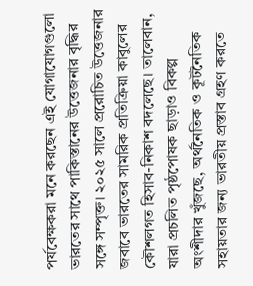পর্যবেক্ষকরা মনে করছেন এই যোগাযোগগুলো ভারতের সাথে পাকিস্তানের উত্তেজনার বৃদ্ধির সঙ্গে সম্পৃক্ত। ২০২৫ সালে প্ররোচিত উত্তেজনার জবাবে ভারতের সামরিক প্রতিক্রিয়া কাবুলের কৌশলগত হিসাব-নিকাশ বদলেছে। তালেবান, যারা প্রচলিত পৃষ্ঠপোষক ছাড়াও বিকল্প অংশীদার খুঁজছে, অর্থনৈতিক ও কূটনৈতিক সহায়তার জন্য ভারতীয় প্রস্তাব গ্রহণ করতে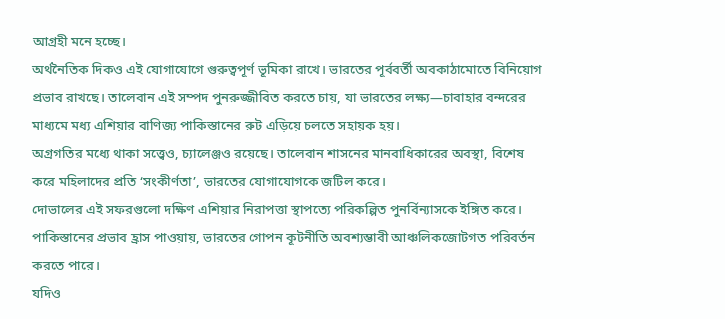আগ্রহী মনে হচ্ছে।
অর্থনৈতিক দিকও এই যোগাযোগে গুরুত্বপূর্ণ ভূমিকা রাখে। ভারতের পূর্ববর্তী অবকাঠামোতে বিনিয়োগ প্রভাব রাখছে। তালেবান এই সম্পদ পুনরুজ্জীবিত করতে চায়, যা ভারতের লক্ষ্য—চাবাহার বন্দরের মাধ্যমে মধ্য এশিয়ার বাণিজ্য পাকিস্তানের রুট এড়িয়ে চলতে সহায়ক হয়।
অগ্রগতির মধ্যে থাকা সত্ত্বেও, চ্যালেঞ্জও রয়েছে। তালেবান শাসনের মানবাধিকারের অবস্থা, বিশেষ করে মহিলাদের প্রতি ‘সংকীর্ণতা’, ভারতের যোগাযোগকে জটিল করে।
দোভালের এই সফরগুলো দক্ষিণ এশিয়ার নিরাপত্তা স্থাপত্যে পরিকল্পিত পুনর্বিন্যাসকে ইঙ্গিত করে। পাকিস্তানের প্রভাব হ্রাস পাওয়ায়, ভারতের গোপন কূটনীতি অবশ্যম্ভাবী আঞ্চলিকজোটগত পরিবর্তন করতে পারে।
যদিও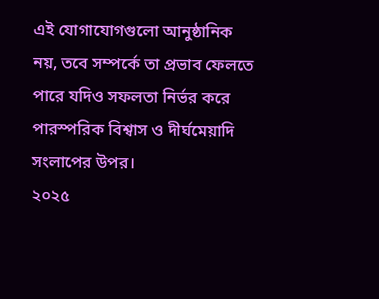এই যোগাযোগগুলো আনুষ্ঠানিক নয়, তবে সম্পর্কে তা প্রভাব ফেলতে পারে যদিও সফলতা নির্ভর করে পারস্পরিক বিশ্বাস ও দীর্ঘমেয়াদি সংলাপের উপর।
২০২৫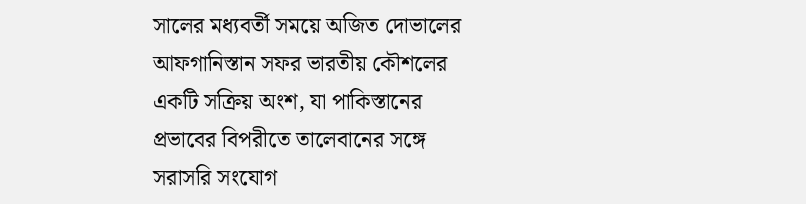সালের মধ্যবর্তী সময়ে অজিত দোভালের আফগানিস্তান সফর ভারতীয় কৌশলের একটি সক্রিয় অংশ, যা পাকিস্তানের প্রভাবের বিপরীতে তালেবানের সঙ্গে সরাসরি সংযোগ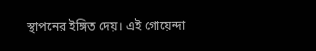স্থাপনের ইঙ্গিত দেয়। এই গোয়েন্দা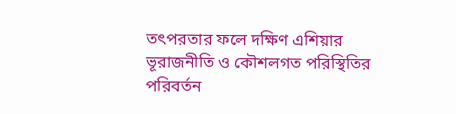তৎপরতার ফলে দক্ষিণ এশিয়ার ভূরাজনীতি ও কৌশলগত পরিস্থিতির পরিবর্তন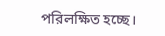পরিলক্ষিত হচ্ছে।